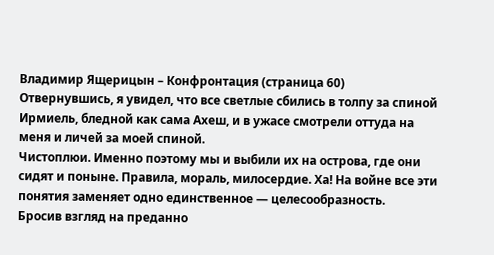Владимир Ящерицын – Конфронтация (страница 60)
Отвернувшись, я увидел, что все светлые сбились в толпу за спиной Ирмиель, бледной как сама Ахеш, и в ужасе смотрели оттуда на меня и личей за моей спиной.
Чистоплюи. Именно поэтому мы и выбили их на острова, где они сидят и поныне. Правила, мораль, милосердие. Ха! На войне все эти понятия заменяет одно единственное — целесообразность.
Бросив взгляд на преданно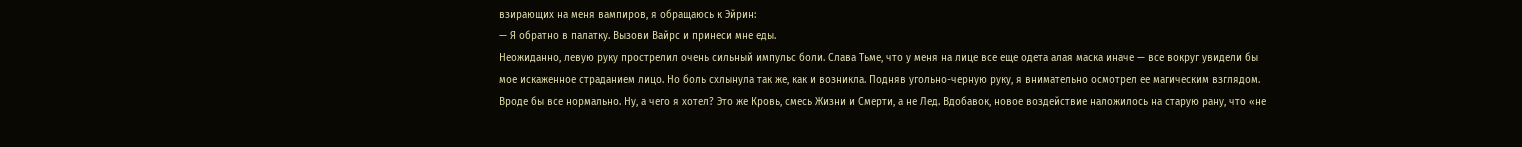взирающих на меня вампиров, я обращаюсь к Эйрин:
— Я обратно в палатку. Вызови Вайрс и принеси мне еды.
Неожиданно, левую руку прострелил очень сильный импульс боли. Слава Тьме, что у меня на лице все еще одета алая маска иначе — все вокруг увидели бы мое искаженное страданием лицо. Но боль схлынула так же, как и возникла. Подняв угольно-черную руку, я внимательно осмотрел ее магическим взглядом. Вроде бы все нормально. Ну, а чего я хотел? Это же Кровь, смесь Жизни и Смерти, а не Лед. Вдобавок, новое воздействие наложилось на старую рану, что «не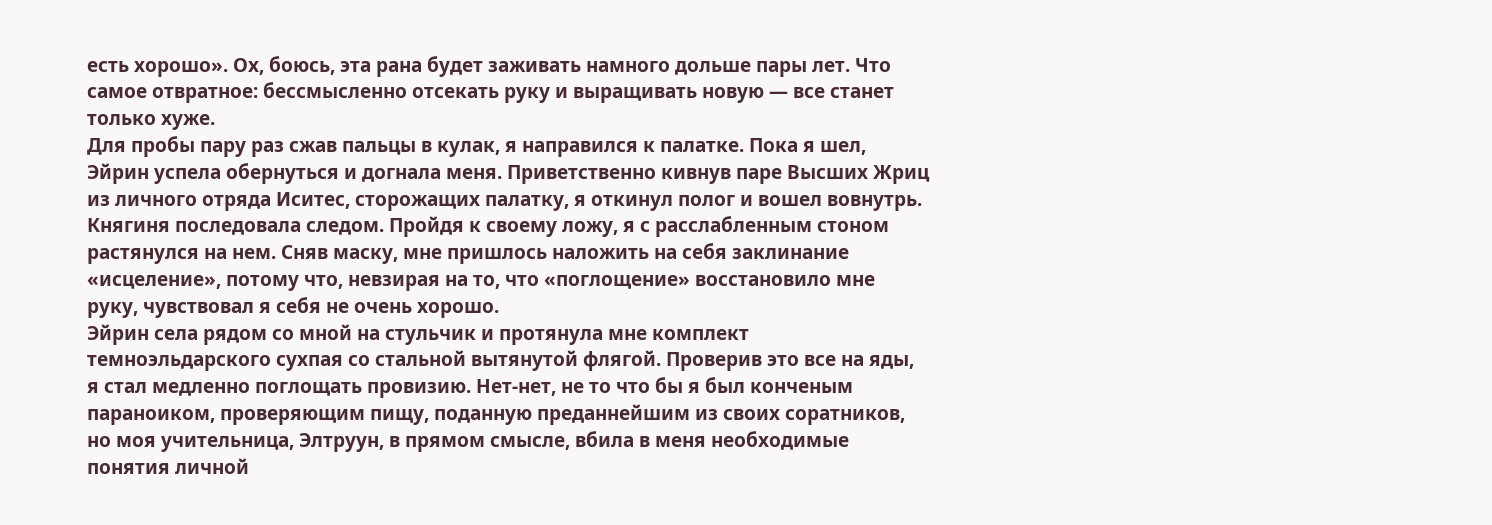есть хорошо». Ох, боюсь, эта рана будет заживать намного дольше пары лет. Что самое отвратное: бессмысленно отсекать руку и выращивать новую — все станет только хуже.
Для пробы пару раз сжав пальцы в кулак, я направился к палатке. Пока я шел, Эйрин успела обернуться и догнала меня. Приветственно кивнув паре Высших Жриц из личного отряда Иситес, сторожащих палатку, я откинул полог и вошел вовнутрь. Княгиня последовала следом. Пройдя к своему ложу, я с расслабленным стоном растянулся на нем. Сняв маску, мне пришлось наложить на себя заклинание «исцеление», потому что, невзирая на то, что «поглощение» восстановило мне руку, чувствовал я себя не очень хорошо.
Эйрин села рядом со мной на стульчик и протянула мне комплект темноэльдарского сухпая со стальной вытянутой флягой. Проверив это все на яды, я стал медленно поглощать провизию. Нет-нет, не то что бы я был конченым параноиком, проверяющим пищу, поданную преданнейшим из своих соратников, но моя учительница, Элтруун, в прямом смысле, вбила в меня необходимые понятия личной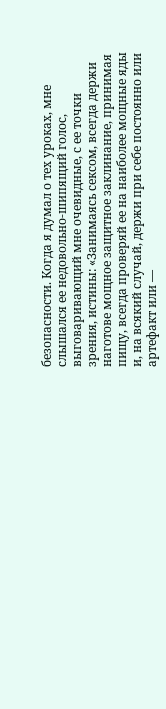безопасности. Когда я думал о тех уроках, мне слышался ее недовольно-шипящий голос, выговаривающий мне очевидные, с ее точки зрения, истины: «Занимаясь сексом, всегда держи наготове мощное защитное заклинание, принимая пищу, всегда проверяй ее на наиболее мощные яды и, на всякий случай, держи при себе постоянно или артефакт или —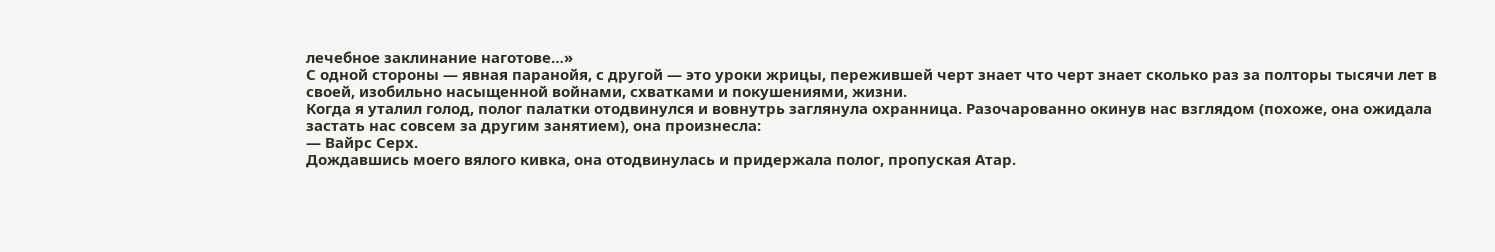лечебное заклинание наготове…»
С одной стороны — явная паранойя, с другой — это уроки жрицы, пережившей черт знает что черт знает сколько раз за полторы тысячи лет в своей, изобильно насыщенной войнами, схватками и покушениями, жизни.
Когда я уталил голод, полог палатки отодвинулся и вовнутрь заглянула охранница. Разочарованно окинув нас взглядом (похоже, она ожидала застать нас совсем за другим занятием), она произнесла:
— Вайрс Серх.
Дождавшись моего вялого кивка, она отодвинулась и придержала полог, пропуская Атар.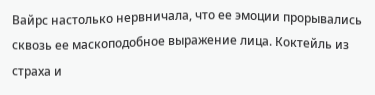Вайрс настолько нервничала, что ее эмоции прорывались сквозь ее маскоподобное выражение лица. Коктейль из страха и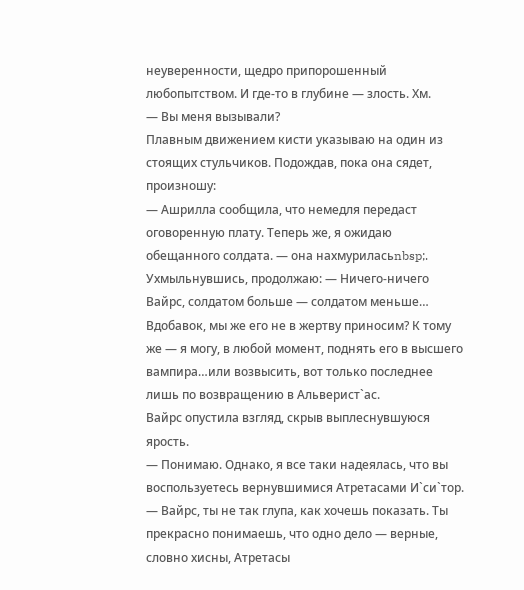неуверенности, щедро припорошенный любопытством. И где-то в глубине — злость. Хм.
— Вы меня вызывали?
Плавным движением кисти указываю на один из стоящих стульчиков. Подождав, пока она сядет, произношу:
— Ашрилла сообщила, что немедля передаст оговоренную плату. Теперь же, я ожидаю обещанного солдата. — она нахмуриласьnbsp;. Ухмыльнувшись, продолжаю: — Ничего-ничего Вайрс, солдатом больше — солдатом меньше… Вдобавок, мы же его не в жертву приносим? К тому же — я могу, в любой момент, поднять его в высшего вампира…или возвысить, вот только последнее лишь по возвращению в Альверист`ас.
Вайрс опустила взгляд, скрыв выплеснувшуюся ярость.
— Понимаю. Однако, я все таки надеялась, что вы воспользуетесь вернувшимися Атретасами И`си`тор.
— Вайрс, ты не так глупа, как хочешь показать. Ты прекрасно понимаешь, что одно дело — верные, словно хисны, Атретасы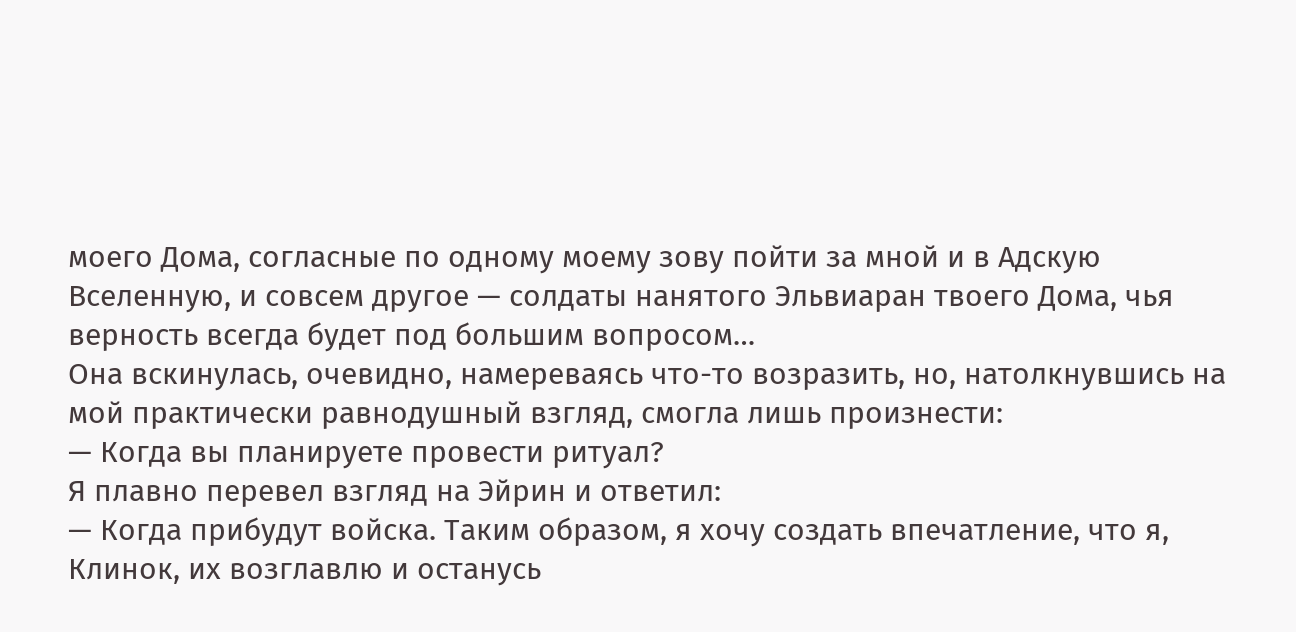моего Дома, согласные по одному моему зову пойти за мной и в Адскую Вселенную, и совсем другое — солдаты нанятого Эльвиаран твоего Дома, чья верность всегда будет под большим вопросом…
Она вскинулась, очевидно, намереваясь что-то возразить, но, натолкнувшись на мой практически равнодушный взгляд, смогла лишь произнести:
— Когда вы планируете провести ритуал?
Я плавно перевел взгляд на Эйрин и ответил:
— Когда прибудут войска. Таким образом, я хочу создать впечатление, что я, Клинок, их возглавлю и останусь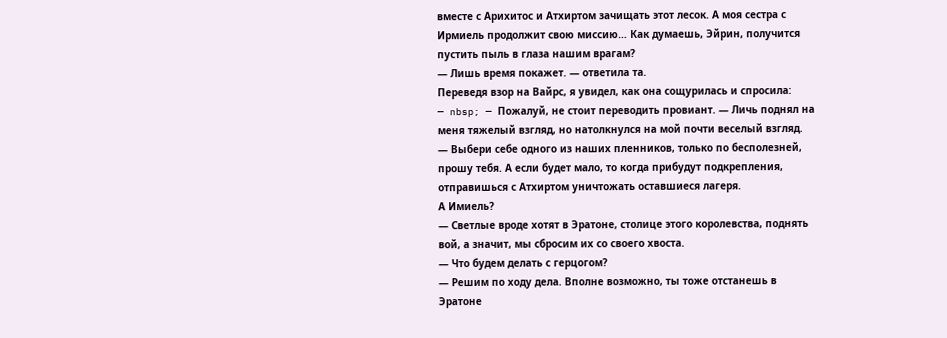вместе с Арихитос и Атхиртом зачищать этот лесок. А моя сестра с Ирмиель продолжит свою миссию… Как думаешь, Эйрин, получится пустить пыль в глаза нашим врагам?
— Лишь время покажет. — ответила та.
Переведя взор на Вайрс, я увидел, как она сощурилась и спросила:
— nbsp; — Пожалуй, не стоит переводить провиант. — Личь поднял на меня тяжелый взгляд, но натолкнулся на мой почти веселый взгляд. — Выбери себе одного из наших пленников, только по бесполезней, прошу тебя. А если будет мало, то когда прибудут подкрепления, отправишься с Атхиртом уничтожать оставшиеся лагеря.
А Имиель?
— Светлые вроде хотят в Эратоне, столице этого королевства, поднять вой, а значит, мы сбросим их со своего хвоста.
— Что будем делать с герцогом?
— Решим по ходу дела. Вполне возможно, ты тоже отстанешь в Эратоне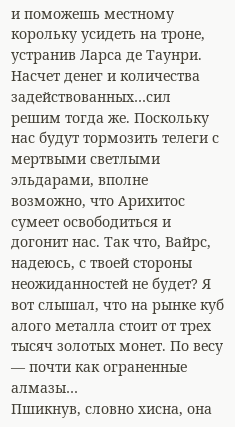и поможешь местному корольку усидеть на троне, устранив Ларса де Таунри. Насчет денег и количества задействованных…сил решим тогда же. Поскольку нас будут тормозить телеги с мертвыми светлыми эльдарами, вполне возможно, что Арихитос сумеет освободиться и догонит нас. Так что, Вайрс, надеюсь, с твоей стороны неожиданностей не будет? Я вот слышал, что на рынке куб алого металла стоит от трех тысяч золотых монет. По весу — почти как ограненные алмазы…
Пшикнув, словно хисна, она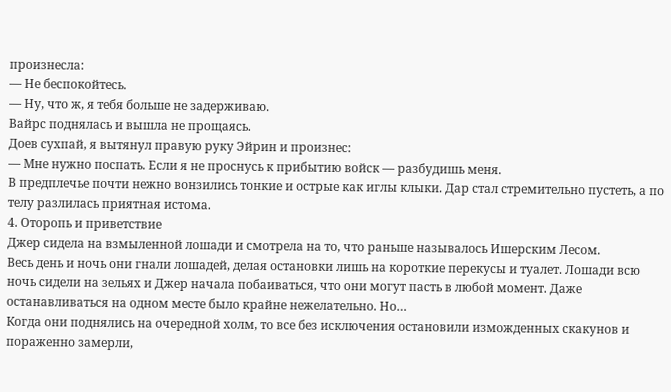произнесла:
— Не беспокойтесь.
— Ну, что ж, я тебя больше не задерживаю.
Вайрс поднялась и вышла не прощаясь.
Доев сухпай, я вытянул правую руку Эйрин и произнес:
— Мне нужно поспать. Если я не проснусь к прибытию войск — разбудишь меня.
В предплечье почти нежно вонзились тонкие и острые как иглы клыки. Дар стал стремительно пустеть, а по телу разлилась приятная истома.
4. Оторопь и приветствие
Джер сидела на взмыленной лошади и смотрела на то, что раньше называлось Ишерским Лесом.
Весь день и ночь они гнали лошадей, делая остановки лишь на короткие перекусы и туалет. Лошади всю ночь сидели на зельях и Джер начала побаиваться, что они могут пасть в любой момент. Даже останавливаться на одном месте было крайне нежелательно. Но…
Когда они поднялись на очередной холм, то все без исключения остановили изможденных скакунов и пораженно замерли,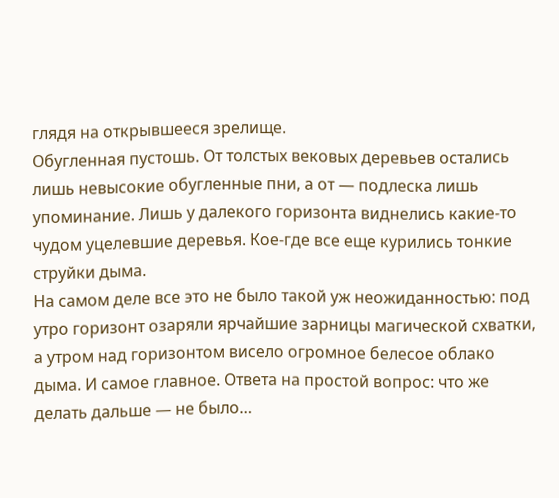глядя на открывшееся зрелище.
Обугленная пустошь. От толстых вековых деревьев остались лишь невысокие обугленные пни, а от — подлеска лишь упоминание. Лишь у далекого горизонта виднелись какие-то чудом уцелевшие деревья. Кое-где все еще курились тонкие струйки дыма.
На самом деле все это не было такой уж неожиданностью: под утро горизонт озаряли ярчайшие зарницы магической схватки, а утром над горизонтом висело огромное белесое облако дыма. И самое главное. Ответа на простой вопрос: что же делать дальше — не было…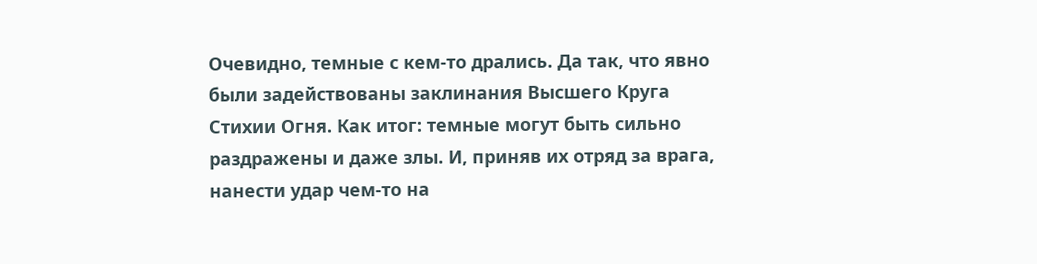Очевидно, темные с кем-то дрались. Да так, что явно были задействованы заклинания Высшего Круга Стихии Огня. Как итог: темные могут быть сильно раздражены и даже злы. И, приняв их отряд за врага, нанести удар чем-то на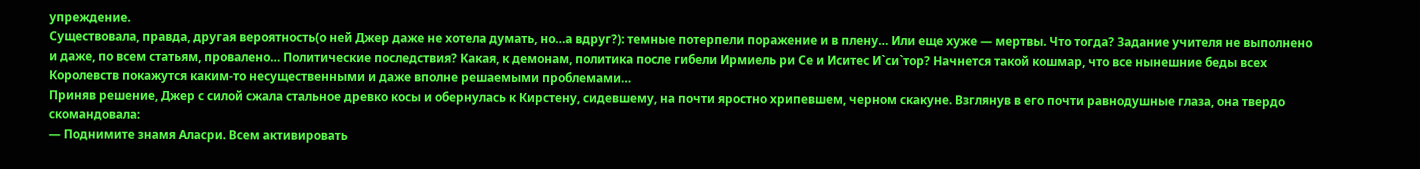упреждение.
Существовала, правда, другая вероятность(о ней Джер даже не хотела думать, но…а вдруг?): темные потерпели поражение и в плену… Или еще хуже — мертвы. Что тогда? Задание учителя не выполнено и даже, по всем статьям, провалено… Политические последствия? Какая, к демонам, политика после гибели Ирмиель ри Се и Иситес И`си`тор? Начнется такой кошмар, что все нынешние беды всех Королевств покажутся каким-то несущественными и даже вполне решаемыми проблемами…
Приняв решение, Джер с силой сжала стальное древко косы и обернулась к Кирстену, сидевшему, на почти яростно хрипевшем, черном скакуне. Взглянув в его почти равнодушные глаза, она твердо скомандовала:
— Поднимите знамя Аласри. Всем активировать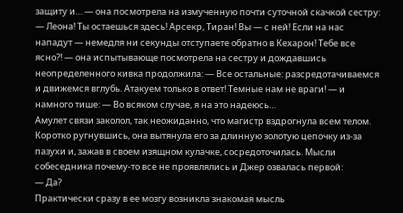защиту и… — она посмотрела на измученную почти суточной скачкой сестру: — Леона! Ты остаешься здесь! Арсекр, Тиран! Вы — с ней! Если на нас нападут — немедля ни секунды отступаете обратно в Кехарон! Тебе все ясно?! — она испытывающе посмотрела на сестру и дождавшись неопределенного кивка продолжила: — Все остальные: разсредотачиваемся и движемся вглубь. Атакуем только в ответ! Темные нам не враги! — и намного тише: — Во всяком случае, я на это надеюсь…
Амулет связи заколол, так неожиданно, что магистр вздрогнула всем телом.
Коротко ругнувшись, она вытянула его за длинную золотую цепочку из-за пазухи и, зажав в своем изящном кулачке, сосредоточилась. Мысли собеседника почему-то все не проявлялись и Джер озвалась первой:
— Да?
Практически сразу в ее мозгу возникла знакомая мысль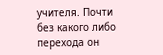учителя. Почти без какого либо перехода он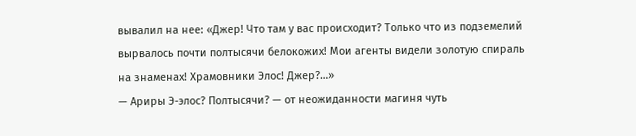вывалил на нее: «Джер! Что там у вас происходит? Только что из подземелий вырвалось почти полтысячи белокожих! Мои агенты видели золотую спираль на знаменах! Храмовники Элос! Джер?…»
— Ариры Э-элос? Полтысячи? — от неожиданности магиня чуть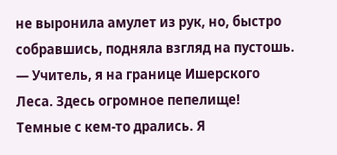не выронила амулет из рук, но, быстро собравшись, подняла взгляд на пустошь. — Учитель, я на границе Ишерского Леса. Здесь огромное пепелище! Темные с кем-то дрались. Я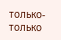только-только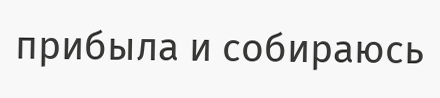прибыла и собираюсь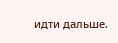идти дальше.